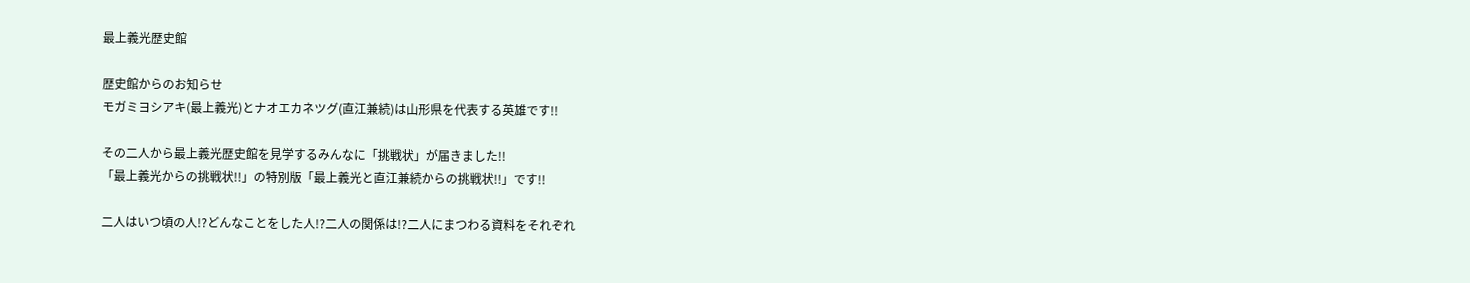最上義光歴史館

歴史館からのお知らせ
モガミヨシアキ(最上義光)とナオエカネツグ(直江兼続)は山形県を代表する英雄です!!

その二人から最上義光歴史館を見学するみんなに「挑戦状」が届きました!!
「最上義光からの挑戦状!!」の特別版「最上義光と直江兼続からの挑戦状!!」です!!

二人はいつ頃の人!?どんなことをした人!?二人の関係は!?二人にまつわる資料をそれぞれ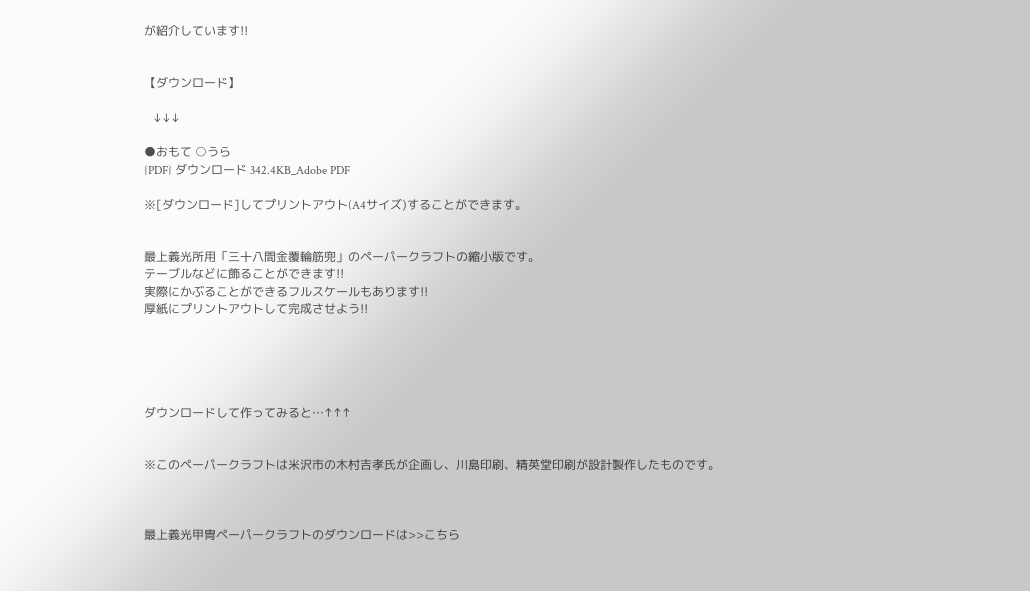が紹介しています!!


【ダウンロード】

   ↓↓↓

●おもて ○うら
{PDF} ダウンロード 342.4KB_Adobe PDF

※[ダウンロード]してプリントアウト(A4サイズ)することができます。


最上義光所用「三十八間金覆輪筋兜」のペーパークラフトの縮小版です。
テーブルなどに飾ることができます!!
実際にかぶることができるフルスケールもあります!!
厚紙にプリントアウトして完成させよう!!





ダウンロードして作ってみると…↑↑↑


※このペーパークラフトは米沢市の木村吉孝氏が企画し、川島印刷、精英堂印刷が設計製作したものです。



最上義光甲冑ペーパークラフトのダウンロードは>>こちら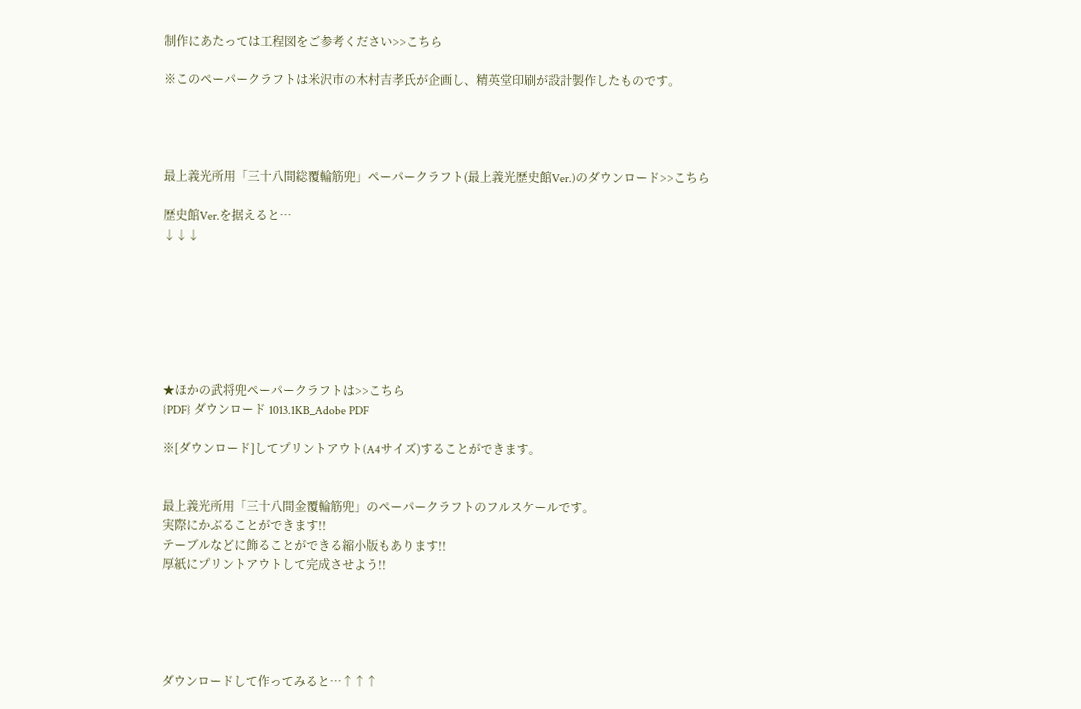制作にあたっては工程図をご参考ください>>こちら

※このペーパークラフトは米沢市の木村吉孝氏が企画し、精英堂印刷が設計製作したものです。




最上義光所用「三十八間総覆輪筋兜」ペーパークラフト(最上義光歴史館Ver.)のダウンロード>>こちら

歴史館Ver.を据えると…
↓↓↓







★ほかの武将兜ペーパークラフトは>>こちら
{PDF} ダウンロード 1013.1KB_Adobe PDF

※[ダウンロード]してプリントアウト(A4サイズ)することができます。


最上義光所用「三十八間金覆輪筋兜」のペーパークラフトのフルスケールです。
実際にかぶることができます!!
テーブルなどに飾ることができる縮小版もあります!!
厚紙にプリントアウトして完成させよう!!





ダウンロードして作ってみると…↑↑↑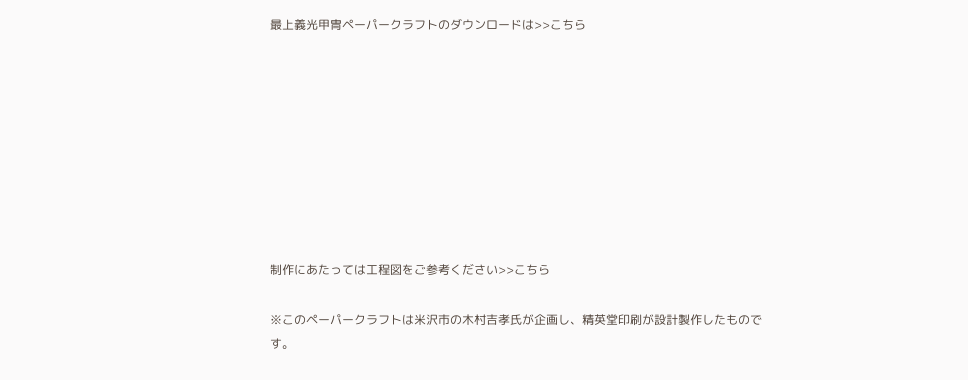最上義光甲冑ペーパークラフトのダウンロードは>>こちら









制作にあたっては工程図をご参考ください>>こちら

※このペーパークラフトは米沢市の木村吉孝氏が企画し、精英堂印刷が設計製作したものです。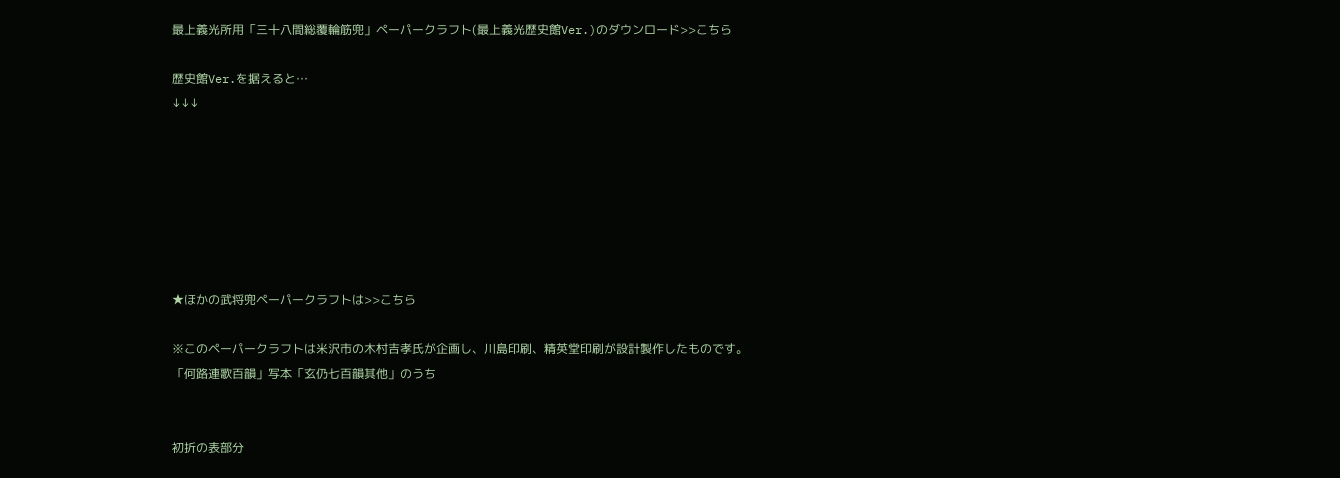最上義光所用「三十八間総覆輪筋兜」ペーパークラフト(最上義光歴史館Ver.)のダウンロード>>こちら

歴史館Ver.を据えると…
↓↓↓







★ほかの武将兜ペーパークラフトは>>こちら

※このペーパークラフトは米沢市の木村吉孝氏が企画し、川島印刷、精英堂印刷が設計製作したものです。
「何路連歌百韻」写本「玄仍七百韻其他」のうち


初折の表部分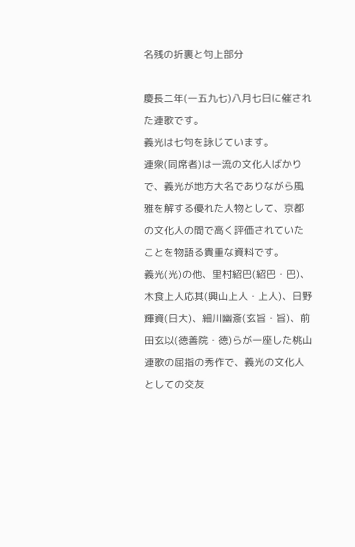名残の折裏と句上部分

慶長二年(一五九七)八月七日に催された連歌です。
義光は七句を詠じています。
連衆(同席者)は一流の文化人ばかりで、義光が地方大名でありながら風雅を解する優れた人物として、京都の文化人の間で高く評価されていたことを物語る貴重な資料です。
義光(光)の他、里村紹巴(紹巴・巴)、木食上人応其(興山上人・上人)、日野輝資(日大)、細川幽斎(玄旨・旨)、前田玄以(徳善院・徳)らが一座した桃山連歌の屈指の秀作で、義光の文化人としての交友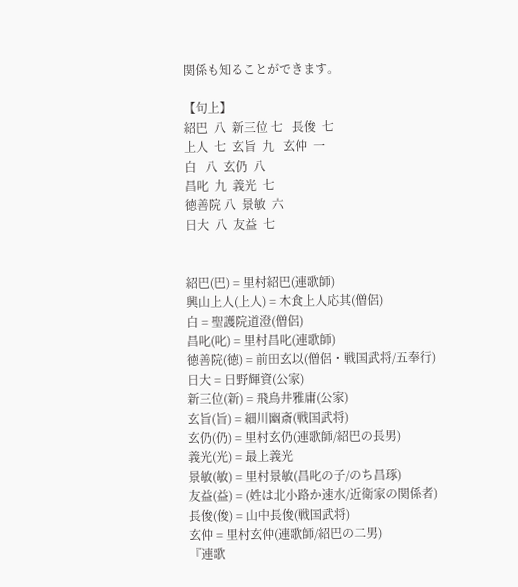関係も知ることができます。

【句上】
紹巴  八  新三位 七   長俊  七
上人  七  玄旨  九   玄仲  一
白   八  玄仍  八
昌叱  九  義光  七
徳善院 八  景敏  六
日大  八  友益  七


紹巴(巴) = 里村紹巴(連歌師)
興山上人(上人) = 木食上人応其(僧侶)
白 = 聖護院道澄(僧侶)
昌叱(叱) = 里村昌叱(連歌師)
徳善院(徳) = 前田玄以(僧侶・戦国武将/五奉行)
日大 = 日野輝資(公家)
新三位(新) = 飛鳥井雅庸(公家)
玄旨(旨) = 細川幽斎(戦国武将)
玄仍(仍) = 里村玄仍(連歌師/紹巴の長男)
義光(光) = 最上義光
景敏(敏) = 里村景敏(昌叱の子/のち昌琢)
友益(益) = (姓は北小路か速水/近衛家の関係者)
長俊(俊) = 山中長俊(戦国武将)
玄仲 = 里村玄仲(連歌師/紹巴の二男)
『連歌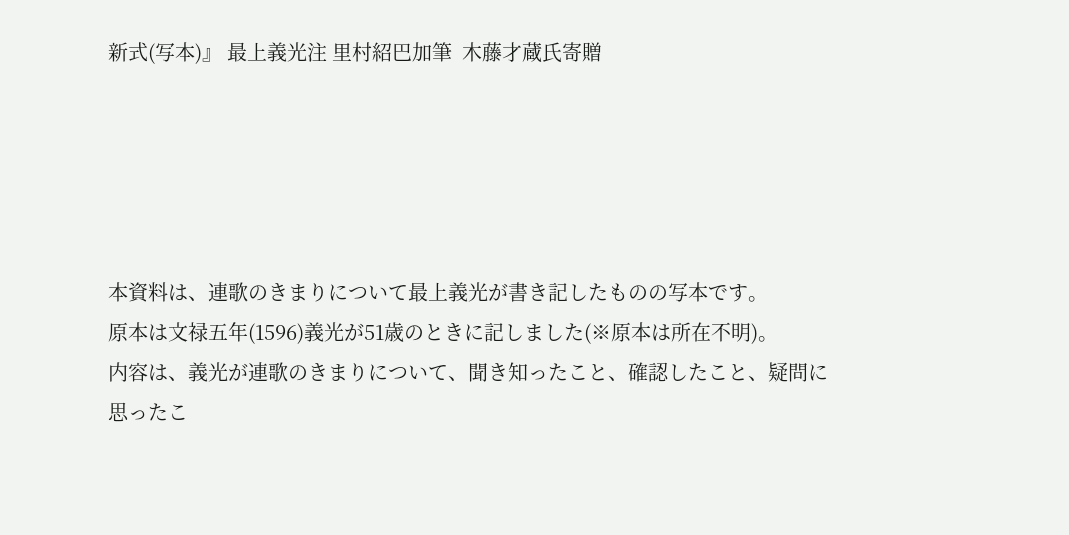新式(写本)』 最上義光注 里村紹巴加筆  木藤才蔵氏寄贈





本資料は、連歌のきまりについて最上義光が書き記したものの写本です。
原本は文禄五年(1596)義光が51歳のときに記しました(※原本は所在不明)。
内容は、義光が連歌のきまりについて、聞き知ったこと、確認したこと、疑問に思ったこ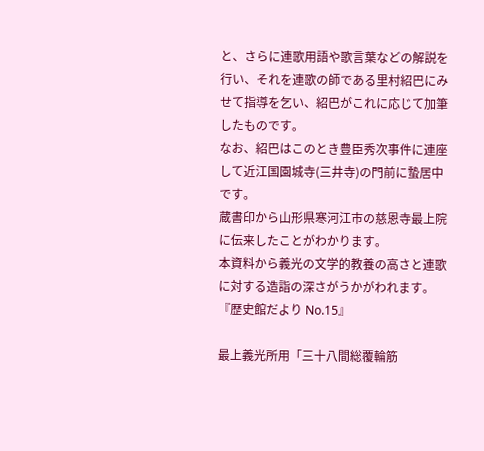と、さらに連歌用語や歌言葉などの解説を行い、それを連歌の師である里村紹巴にみせて指導を乞い、紹巴がこれに応じて加筆したものです。
なお、紹巴はこのとき豊臣秀次事件に連座して近江国園城寺(三井寺)の門前に蟄居中です。
蔵書印から山形県寒河江市の慈恩寺最上院に伝来したことがわかります。
本資料から義光の文学的教養の高さと連歌に対する造詣の深さがうかがわれます。
『歴史館だより No.15』

最上義光所用「三十八間総覆輪筋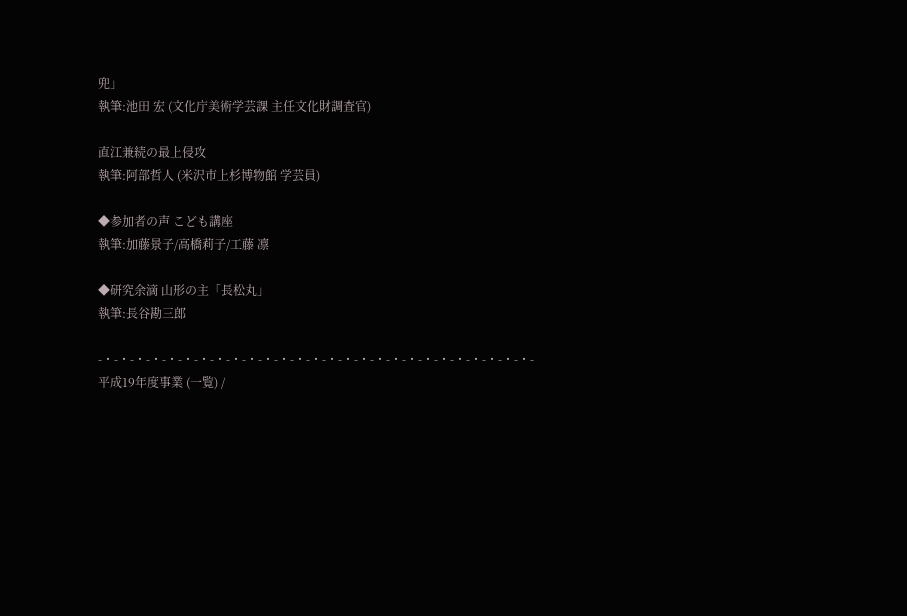兜」
執筆:池田 宏 (文化庁美術学芸課 主任文化財調査官)

直江兼続の最上侵攻
執筆:阿部哲人 (米沢市上杉博物館 学芸員)

◆参加者の声 こども講座
執筆:加藤景子/高橋莉子/工藤 凛

◆研究余滴 山形の主「長松丸」
執筆:長谷勘三郎

-・-・-・-・-・-・-・-・-・-・-・-・-・-・-・-・-・-・-・-・-・-・-・-・-・-・-・-
平成19年度事業 (一覧) /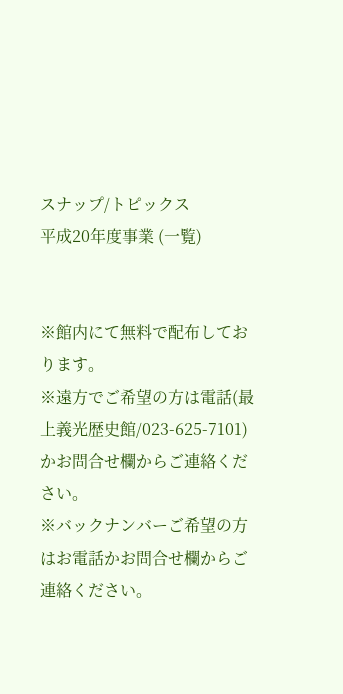スナップ/トピックス
平成20年度事業 (一覧)


※館内にて無料で配布しております。
※遠方でご希望の方は電話(最上義光歴史館/023-625-7101)かお問合せ欄からご連絡ください。
※バックナンバーご希望の方はお電話かお問合せ欄からご連絡ください。